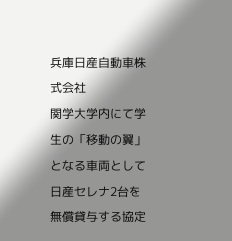兵庫日産自動車株式会社
関学大学内にて学生の「移動の翼」となる車両として日産セレナ2台を無償貸与する協定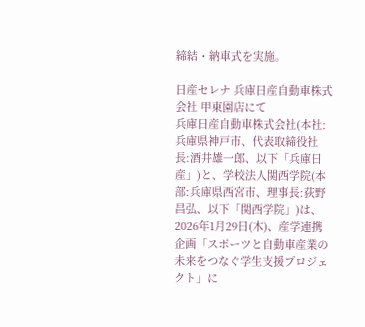締結・納車式を実施。

日産セレナ 兵庫日産自動車株式会社 甲東園店にて
兵庫日産自動車株式会社(本社:兵庫県神戸市、代表取締役社長:酒井雄一郎、以下「兵庫日産」)と、学校法人関西学院(本部:兵庫県西宮市、理事長:荻野昌弘、以下「関西学院」)は、2026年1月29日(木)、産学連携企画「スポーツと自動車産業の未来をつなぐ学生支援プロジェクト」に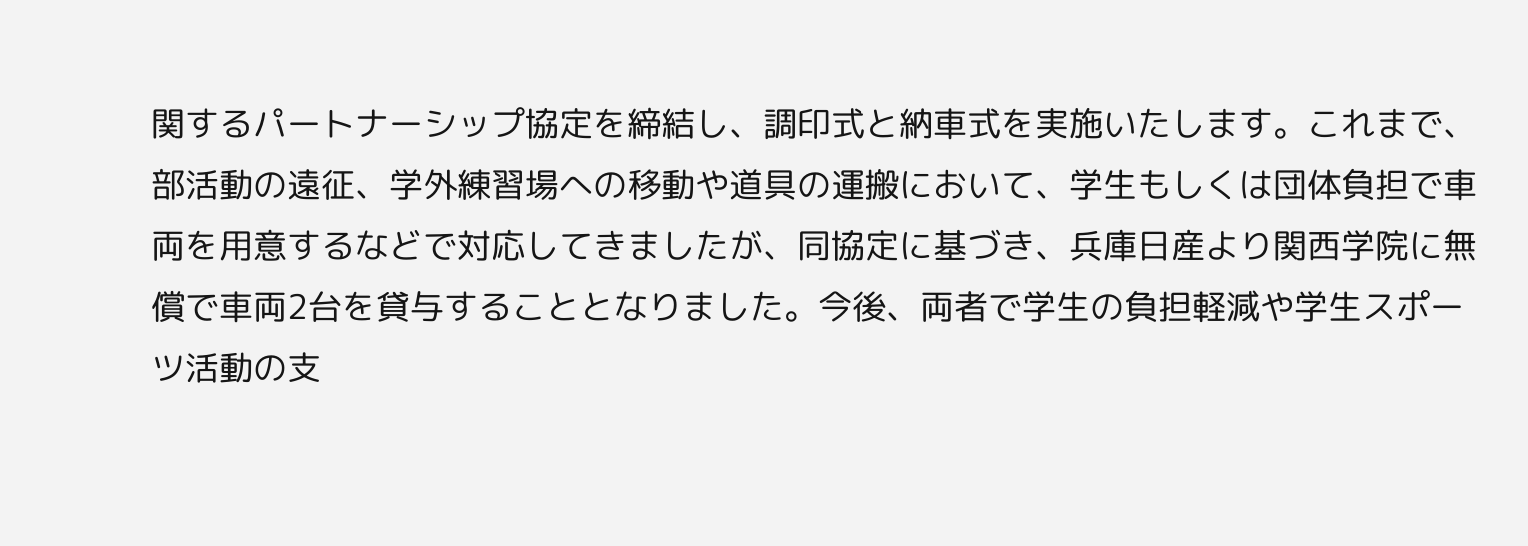関するパートナーシップ協定を締結し、調印式と納車式を実施いたします。これまで、部活動の遠征、学外練習場への移動や道具の運搬において、学生もしくは団体負担で車両を用意するなどで対応してきましたが、同協定に基づき、兵庫日産より関西学院に無償で車両2台を貸与することとなりました。今後、両者で学生の負担軽減や学生スポーツ活動の支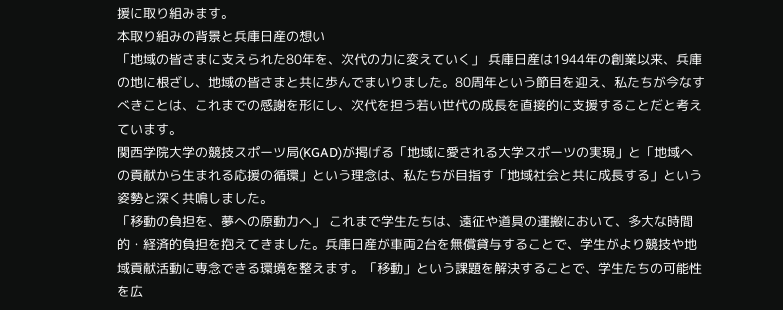援に取り組みます。
本取り組みの背景と兵庫日産の想い
「地域の皆さまに支えられた80年を、次代の力に変えていく」 兵庫日産は1944年の創業以来、兵庫の地に根ざし、地域の皆さまと共に歩んでまいりました。80周年という節目を迎え、私たちが今なすべきことは、これまでの感謝を形にし、次代を担う若い世代の成長を直接的に支援することだと考えています。
関西学院大学の競技スポーツ局(KGAD)が掲げる「地域に愛される大学スポーツの実現」と「地域への貢献から生まれる応援の循環」という理念は、私たちが目指す「地域社会と共に成長する」という姿勢と深く共鳴しました。
「移動の負担を、夢への原動力へ」 これまで学生たちは、遠征や道具の運搬において、多大な時間的・経済的負担を抱えてきました。兵庫日産が車両2台を無償貸与することで、学生がより競技や地域貢献活動に専念できる環境を整えます。「移動」という課題を解決することで、学生たちの可能性を広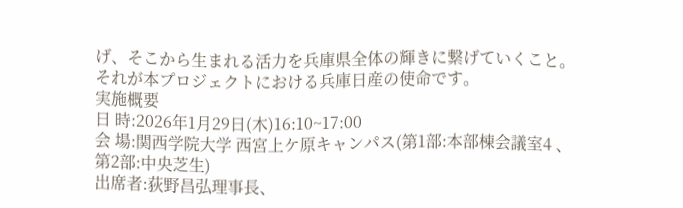げ、そこから生まれる活力を兵庫県全体の輝きに繋げていくこと。それが本プロジェクトにおける兵庫日産の使命です。
実施概要
日 時:2026年1月29日(木)16:10~17:00
会 場:関西学院大学 西宮上ケ原キャンパス(第1部:本部棟会議室4 、第2部:中央芝生)
出席者:荻野昌弘理事長、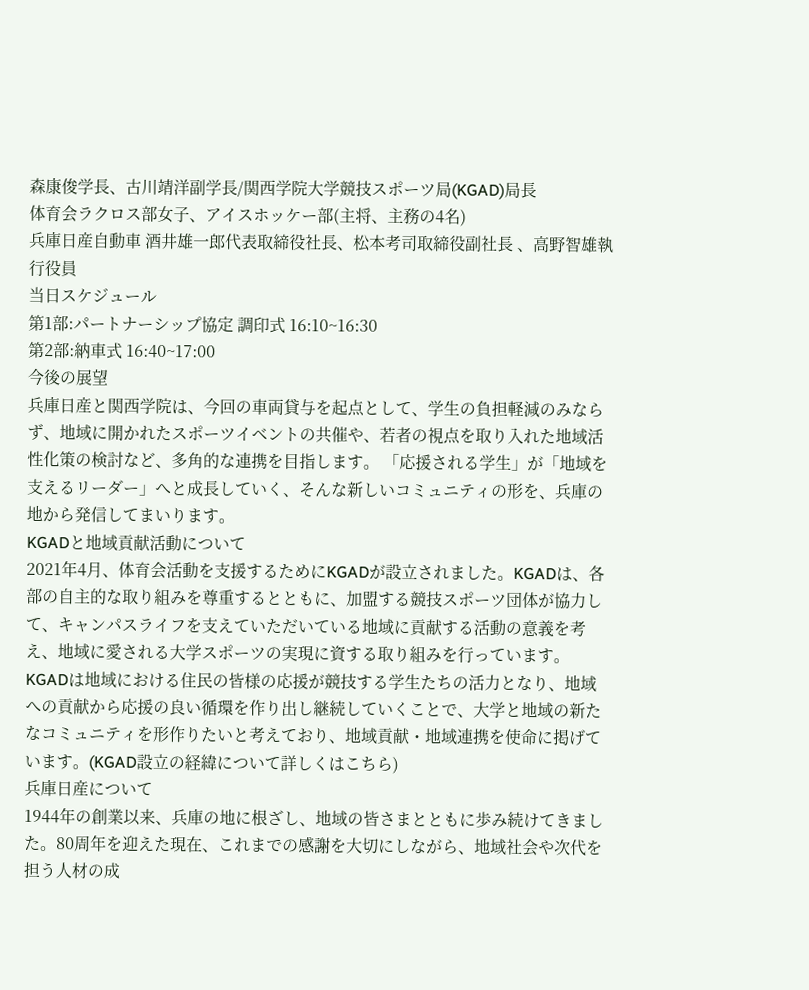森康俊学長、古川靖洋副学長/関西学院大学競技スポーツ局(KGAD)局長
体育会ラクロス部女子、アイスホッケー部(主将、主務の4名)
兵庫日産自動車 酒井雄一郎代表取締役社長、松本考司取締役副社長 、高野智雄執行役員
当日スケジュール
第1部:パートナーシップ協定 調印式 16:10~16:30
第2部:納車式 16:40~17:00
今後の展望
兵庫日産と関西学院は、今回の車両貸与を起点として、学生の負担軽減のみならず、地域に開かれたスポーツイベントの共催や、若者の視点を取り入れた地域活性化策の検討など、多角的な連携を目指します。 「応援される学生」が「地域を支えるリーダー」へと成長していく、そんな新しいコミュニティの形を、兵庫の地から発信してまいります。
KGADと地域貢献活動について
2021年4月、体育会活動を支援するためにKGADが設立されました。KGADは、各部の自主的な取り組みを尊重するとともに、加盟する競技スポーツ団体が協力して、キャンパスライフを支えていただいている地域に貢献する活動の意義を考え、地域に愛される大学スポーツの実現に資する取り組みを行っています。KGADは地域における住民の皆様の応援が競技する学生たちの活力となり、地域への貢献から応援の良い循環を作り出し継続していくことで、大学と地域の新たなコミュニティを形作りたいと考えており、地域貢献・地域連携を使命に掲げています。(KGAD設立の経緯について詳しくはこちら)
兵庫日産について
1944年の創業以来、兵庫の地に根ざし、地域の皆さまとともに歩み続けてきました。80周年を迎えた現在、これまでの感謝を大切にしながら、地域社会や次代を担う人材の成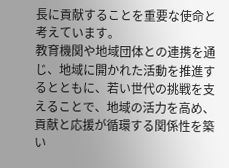長に貢献することを重要な使命と考えています。
教育機関や地域団体との連携を通じ、地域に開かれた活動を推進するとともに、若い世代の挑戦を支えることで、地域の活力を高め、貢献と応援が循環する関係性を築い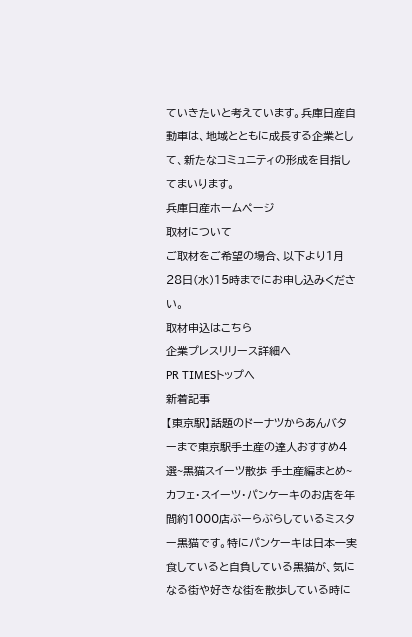ていきたいと考えています。兵庫日産自動車は、地域とともに成長する企業として、新たなコミュニティの形成を目指してまいります。
兵庫日産ホームページ
取材について
ご取材をご希望の場合、以下より1月28日(水)15時までにお申し込みください。
取材申込はこちら
企業プレスリリース詳細へ
PR TIMESトップへ
新着記事
【東京駅】話題のドーナツからあんバターまで東京駅手土産の達人おすすめ4選~黒猫スイーツ散歩 手土産編まとめ~
カフェ・スイーツ・パンケーキのお店を年間約1000店ぶーらぶらしているミスター黒猫です。特にパンケーキは日本一実食していると自負している黒猫が、気になる街や好きな街を散歩している時に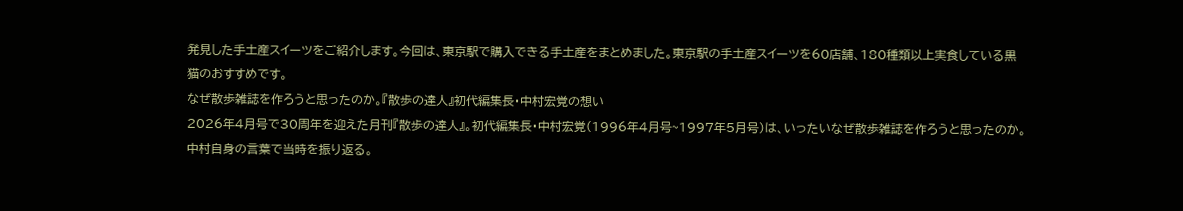発見した手土産スイーツをご紹介します。今回は、東京駅で購入できる手土産をまとめました。東京駅の手土産スイーツを60店舗、180種類以上実食している黒猫のおすすめです。
なぜ散歩雑誌を作ろうと思ったのか。『散歩の達人』初代編集長・中村宏覚の想い
2026年4月号で30周年を迎えた月刊『散歩の達人』。初代編集長・中村宏覚(1996年4月号~1997年5月号)は、いったいなぜ散歩雑誌を作ろうと思ったのか。中村自身の言葉で当時を振り返る。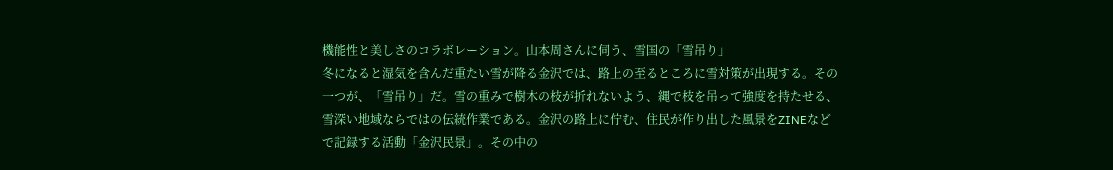機能性と美しさのコラボレーション。山本周さんに伺う、雪国の「雪吊り」
冬になると湿気を含んだ重たい雪が降る金沢では、路上の至るところに雪対策が出現する。その一つが、「雪吊り」だ。雪の重みで樹木の枝が折れないよう、縄で枝を吊って強度を持たせる、雪深い地域ならではの伝統作業である。金沢の路上に佇む、住民が作り出した風景をZINEなどで記録する活動「金沢民景」。その中の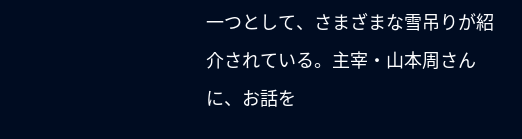一つとして、さまざまな雪吊りが紹介されている。主宰・山本周さんに、お話を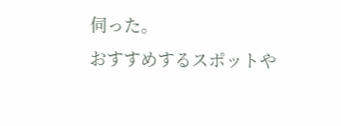伺った。
おすすめするスポットや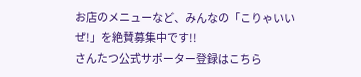お店のメニューなど、みんなの「こりゃいいぜ!」を絶賛募集中です!!
さんたつ公式サポーター登録はこちら